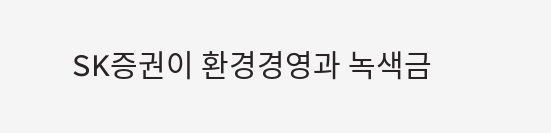SK증권이 환경경영과 녹색금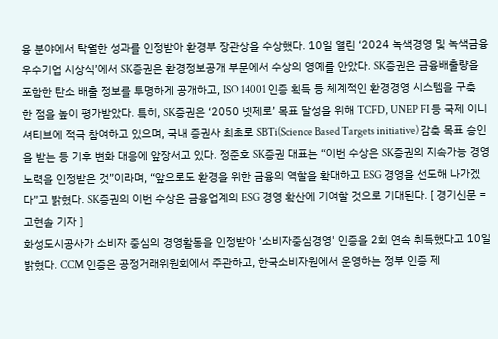융 분야에서 탁월한 성과를 인정받아 환경부 장관상을 수상했다. 10일 열린 ‘2024 녹색경영 및 녹색금융 우수기업 시상식’에서 SK증권은 환경정보공개 부문에서 수상의 영예를 안았다. SK증권은 금융배출량을 포함한 탄소 배출 정보를 투명하게 공개하고, ISO 14001 인증 획득 등 체계적인 환경경영 시스템을 구축한 점을 높이 평가받았다. 특히, SK증권은 ‘2050 넷제로’ 목표 달성을 위해 TCFD, UNEP FI 등 국제 이니셔티브에 적극 참여하고 있으며, 국내 증권사 최초로 SBTi(Science Based Targets initiative) 감축 목표 승인을 받는 등 기후 변화 대응에 앞장서고 있다. 정준호 SK증권 대표는 “이번 수상은 SK증권의 지속가능 경영 노력을 인정받은 것”이라며, “앞으로도 환경을 위한 금융의 역할을 확대하고 ESG 경영을 선도해 나가겠다”고 밝혔다. SK증권의 이번 수상은 금융업계의 ESG 경영 확산에 기여할 것으로 기대된다. [ 경기신문 = 고현솔 기자 ]
화성도시공사가 소비자 중심의 경영활동을 인정받아 '소비자중심경영' 인증을 2회 연속 취득했다고 10일 밝혔다. CCM 인증은 공정거래위원회에서 주관하고, 한국소비자원에서 운영하는 정부 인증 제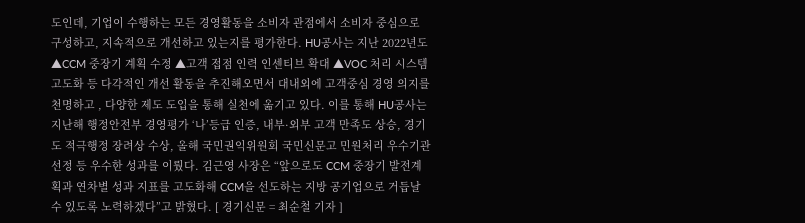도인데, 기업이 수행하는 모든 경영활동을 소비자 관점에서 소비자 중심으로 구성하고, 지속적으로 개선하고 있는지를 평가한다. HU공사는 지난 2022년도 ▲CCM 중장기 계획 수정 ▲고객 접점 인력 인센티브 확대 ▲VOC 처리 시스템 고도화 등 다각적인 개선 활동을 추진해오면서 대내외에 고객중심 경영 의지를 천명하고 , 다양한 제도 도입을 통해 실천에 옮기고 있다. 이를 통해 HU공사는 지난해 행정안전부 경영평가 ‘나’등급 인증, 내부·외부 고객 만족도 상승, 경기도 적극행정 장려상 수상, 올해 국민권익위원회 국민신문고 민원처리 우수기관 선정 등 우수한 성과를 이뤘다. 김근영 사장은 “앞으로도 CCM 중장기 발전계획과 연차별 성과 지표를 고도화해 CCM을 선도하는 지방 공기업으로 거듭날 수 있도록 노력하겠다”고 밝혔다. [ 경기신문 = 최순철 기자 ]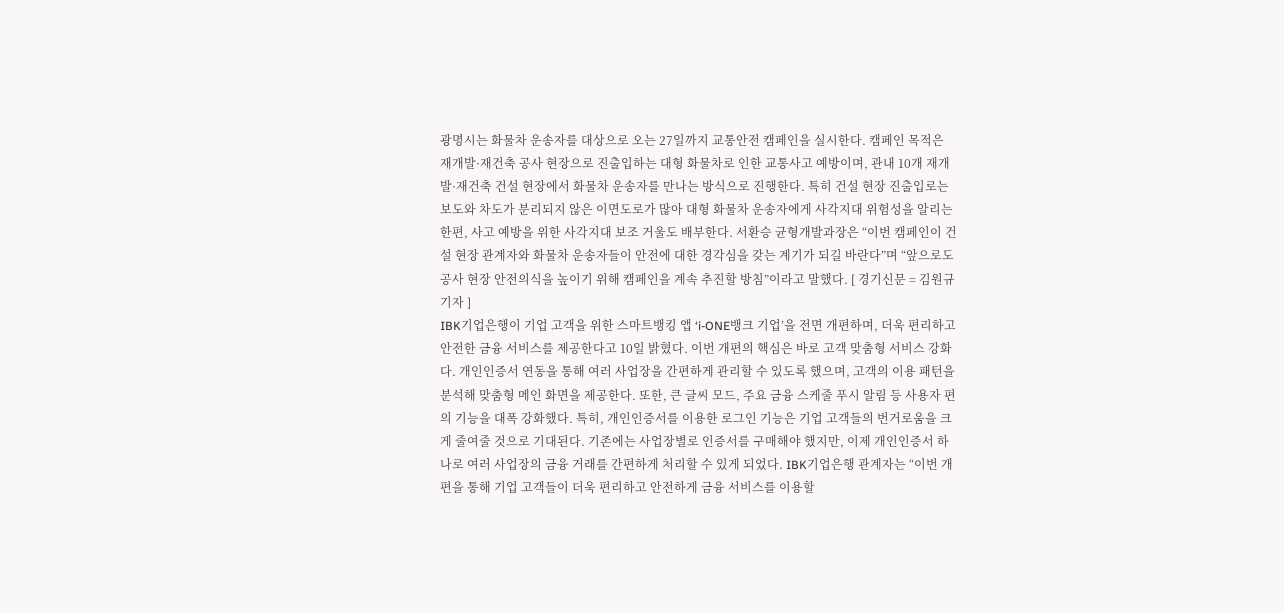광명시는 화물차 운송자를 대상으로 오는 27일까지 교통안전 캠페인을 실시한다. 캠페인 목적은 재개발·재건축 공사 현장으로 진출입하는 대형 화물차로 인한 교통사고 예방이며, 관내 10개 재개발·재건축 건설 현장에서 화물차 운송자를 만나는 방식으로 진행한다. 특히 건설 현장 진출입로는 보도와 차도가 분리되지 않은 이면도로가 많아 대형 화물차 운송자에게 사각지대 위험성을 알리는 한편, 사고 예방을 위한 사각지대 보조 거울도 배부한다. 서환승 균형개발과장은 “이번 캠페인이 건설 현장 관계자와 화물차 운송자들이 안전에 대한 경각심을 갖는 계기가 되길 바란다”며 “앞으로도 공사 현장 안전의식을 높이기 위해 캠페인을 계속 추진할 방침”이라고 말했다. [ 경기신문 = 김원규 기자 ]
IBK기업은행이 기업 고객을 위한 스마트뱅킹 앱 ‘i-ONE뱅크 기업’을 전면 개편하며, 더욱 편리하고 안전한 금융 서비스를 제공한다고 10일 밝혔다. 이번 개편의 핵심은 바로 고객 맞춤형 서비스 강화다. 개인인증서 연동을 통해 여러 사업장을 간편하게 관리할 수 있도록 했으며, 고객의 이용 패턴을 분석해 맞춤형 메인 화면을 제공한다. 또한, 큰 글씨 모드, 주요 금융 스케줄 푸시 알림 등 사용자 편의 기능을 대폭 강화했다. 특히, 개인인증서를 이용한 로그인 기능은 기업 고객들의 번거로움을 크게 줄여줄 것으로 기대된다. 기존에는 사업장별로 인증서를 구매해야 했지만, 이제 개인인증서 하나로 여러 사업장의 금융 거래를 간편하게 처리할 수 있게 되었다. IBK기업은행 관계자는 “이번 개편을 통해 기업 고객들이 더욱 편리하고 안전하게 금융 서비스를 이용할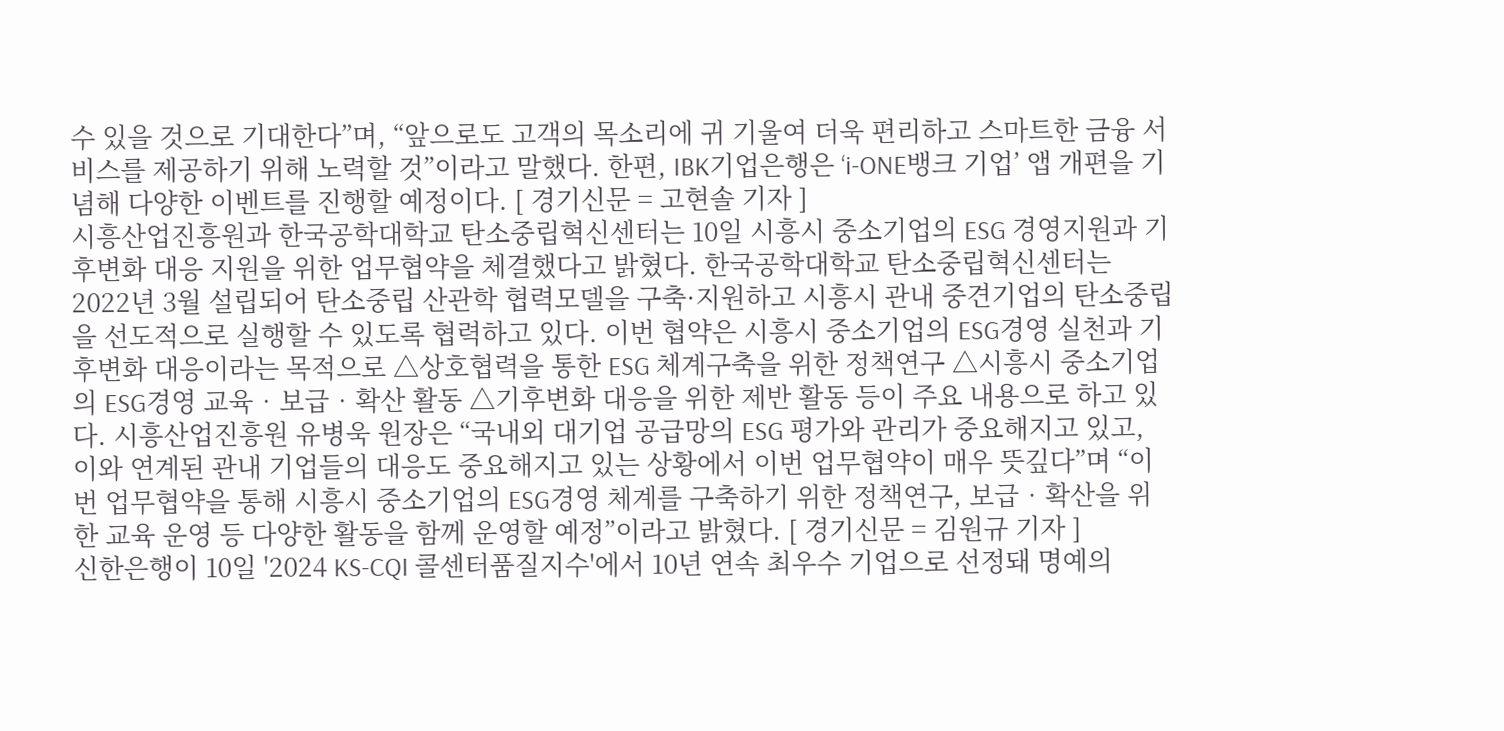수 있을 것으로 기대한다”며, “앞으로도 고객의 목소리에 귀 기울여 더욱 편리하고 스마트한 금융 서비스를 제공하기 위해 노력할 것”이라고 말했다. 한편, IBK기업은행은 ‘i-ONE뱅크 기업’ 앱 개편을 기념해 다양한 이벤트를 진행할 예정이다. [ 경기신문 = 고현솔 기자 ]
시흥산업진흥원과 한국공학대학교 탄소중립혁신센터는 10일 시흥시 중소기업의 ESG 경영지원과 기후변화 대응 지원을 위한 업무협약을 체결했다고 밝혔다. 한국공학대학교 탄소중립혁신센터는 2022년 3월 설립되어 탄소중립 산관학 협력모델을 구축·지원하고 시흥시 관내 중견기업의 탄소중립을 선도적으로 실행할 수 있도록 협력하고 있다. 이번 협약은 시흥시 중소기업의 ESG경영 실천과 기후변화 대응이라는 목적으로 △상호협력을 통한 ESG 체계구축을 위한 정책연구 △시흥시 중소기업의 ESG경영 교육‧보급‧확산 활동 △기후변화 대응을 위한 제반 활동 등이 주요 내용으로 하고 있다. 시흥산업진흥원 유병욱 원장은 “국내외 대기업 공급망의 ESG 평가와 관리가 중요해지고 있고, 이와 연계된 관내 기업들의 대응도 중요해지고 있는 상황에서 이번 업무협약이 매우 뜻깊다”며 “이번 업무협약을 통해 시흥시 중소기업의 ESG경영 체계를 구축하기 위한 정책연구, 보급‧확산을 위한 교육 운영 등 다양한 활동을 함께 운영할 예정”이라고 밝혔다. [ 경기신문 = 김원규 기자 ]
신한은행이 10일 '2024 KS-CQI 콜센터품질지수'에서 10년 연속 최우수 기업으로 선정돼 명예의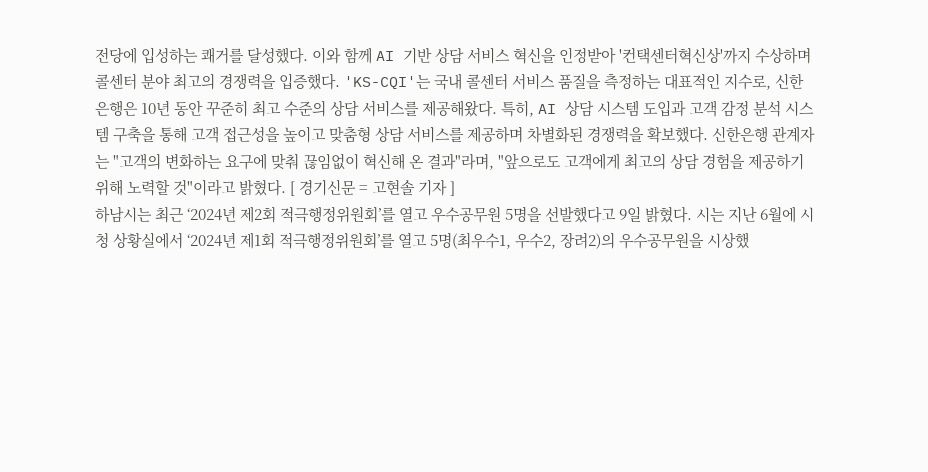전당에 입성하는 쾌거를 달성했다. 이와 함께 AI 기반 상담 서비스 혁신을 인정받아 '컨택센터혁신상'까지 수상하며 콜센터 분야 최고의 경쟁력을 입증했다. 'KS-CQI'는 국내 콜센터 서비스 품질을 측정하는 대표적인 지수로, 신한은행은 10년 동안 꾸준히 최고 수준의 상담 서비스를 제공해왔다. 특히, AI 상담 시스템 도입과 고객 감정 분석 시스템 구축을 통해 고객 접근성을 높이고 맞춤형 상담 서비스를 제공하며 차별화된 경쟁력을 확보했다. 신한은행 관계자는 "고객의 변화하는 요구에 맞춰 끊임없이 혁신해 온 결과"라며, "앞으로도 고객에게 최고의 상담 경험을 제공하기 위해 노력할 것"이라고 밝혔다. [ 경기신문 = 고현솔 기자 ]
하남시는 최근 ‘2024년 제2회 적극행정위원회’를 열고 우수공무원 5명을 선발했다고 9일 밝혔다. 시는 지난 6월에 시청 상황실에서 ‘2024년 제1회 적극행정위원회’를 열고 5명(최우수1, 우수2, 장려2)의 우수공무원을 시상했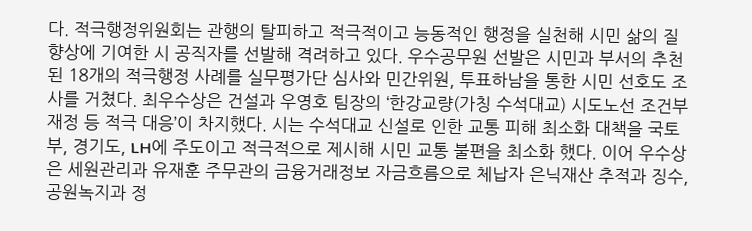다. 적극행정위원회는 관행의 탈피하고 적극적이고 능동적인 행정을 실천해 시민 삶의 질 향상에 기여한 시 공직자를 선발해 격려하고 있다. 우수공무원 선발은 시민과 부서의 추천된 18개의 적극행정 사례를 실무평가단 심사와 민간위원, 투표하남을 통한 시민 선호도 조사를 거쳤다. 최우수상은 건설과 우영호 팀장의 ‘한강교량(가칭 수석대교) 시도노선 조건부 재정 등 적극 대응’이 차지했다. 시는 수석대교 신설로 인한 교통 피해 최소화 대책을 국토부, 경기도, LH에 주도이고 적극적으로 제시해 시민 교통 불편을 최소화 했다. 이어 우수상은 세원관리과 유재훈 주무관의 금융거래정보 자금흐름으로 체납자 은닉재산 추적과 징수, 공원녹지과 정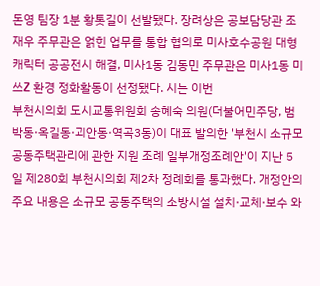돈영 팀장 1분 황톳길이 선발됐다. 장려상은 공보담당관 조재우 주무관은 얽힌 업무를 통합 협의로 미사호수공원 대형캐릭터 공공전시 해결, 미사1동 김동민 주무관은 미사1동 미쓰Z 환경 정화활동이 선정됐다. 시는 이번
부천시의회 도시교통위원회 송혜숙 의원(더불어민주당, 범박동·옥길동·괴안동·역곡3동)이 대표 발의한 '부천시 소규모 공동주택관리에 관한 지원 조례 일부개정조례안'이 지난 5일 제280회 부천시의회 제2차 정례회를 통과했다. 개정안의 주요 내용은 소규모 공동주택의 소방시설 설치·교체·보수 와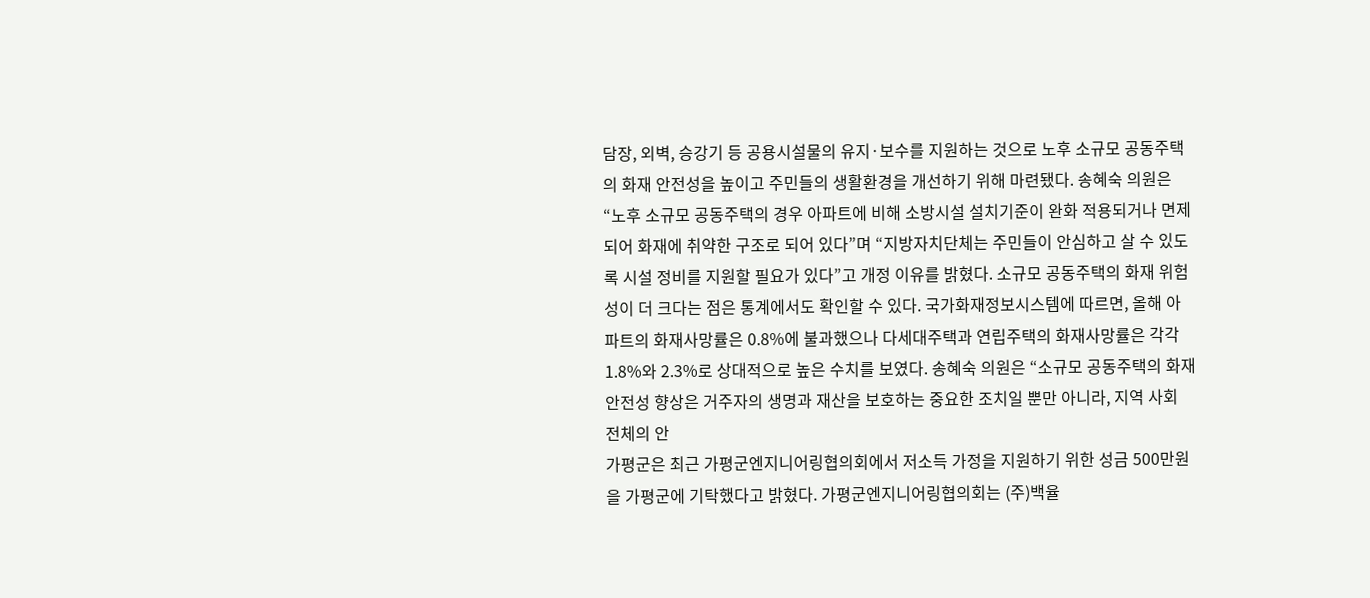담장, 외벽, 승강기 등 공용시설물의 유지·보수를 지원하는 것으로 노후 소규모 공동주택의 화재 안전성을 높이고 주민들의 생활환경을 개선하기 위해 마련됐다. 송혜숙 의원은 “노후 소규모 공동주택의 경우 아파트에 비해 소방시설 설치기준이 완화 적용되거나 면제되어 화재에 취약한 구조로 되어 있다”며 “지방자치단체는 주민들이 안심하고 살 수 있도록 시설 정비를 지원할 필요가 있다”고 개정 이유를 밝혔다. 소규모 공동주택의 화재 위험성이 더 크다는 점은 통계에서도 확인할 수 있다. 국가화재정보시스템에 따르면, 올해 아파트의 화재사망률은 0.8%에 불과했으나 다세대주택과 연립주택의 화재사망률은 각각 1.8%와 2.3%로 상대적으로 높은 수치를 보였다. 송혜숙 의원은 “소규모 공동주택의 화재 안전성 향상은 거주자의 생명과 재산을 보호하는 중요한 조치일 뿐만 아니라, 지역 사회 전체의 안
가평군은 최근 가평군엔지니어링협의회에서 저소득 가정을 지원하기 위한 성금 500만원을 가평군에 기탁했다고 밝혔다. 가평군엔지니어링협의회는 (주)백율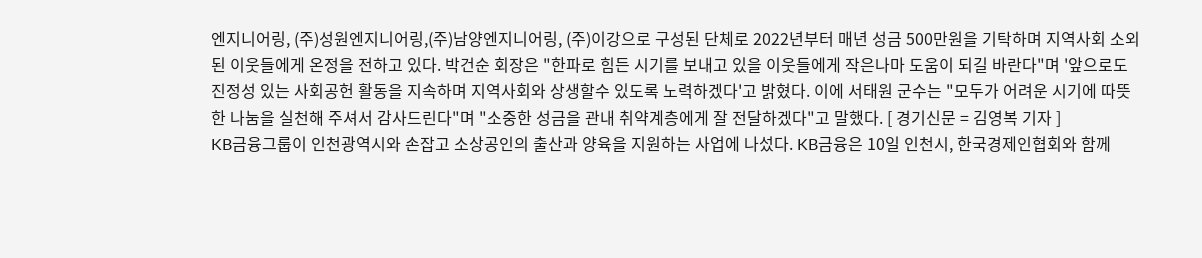엔지니어링, (주)성원엔지니어링,(주)남양엔지니어링, (주)이강으로 구성된 단체로 2022년부터 매년 성금 500만원을 기탁하며 지역사회 소외된 이웃들에게 온정을 전하고 있다. 박건순 회장은 "한파로 힘든 시기를 보내고 있을 이웃들에게 작은나마 도움이 되길 바란다"며 '앞으로도 진정성 있는 사회공헌 활동을 지속하며 지역사회와 상생할수 있도록 노력하겠다'고 밝혔다. 이에 서태원 군수는 "모두가 어려운 시기에 따뜻한 나눔을 실천해 주셔서 감사드린다"며 "소중한 성금을 관내 취약계층에게 잘 전달하겠다"고 말했다. [ 경기신문 = 김영복 기자 ]
KB금융그룹이 인천광역시와 손잡고 소상공인의 출산과 양육을 지원하는 사업에 나섰다. KB금융은 10일 인천시, 한국경제인협회와 함께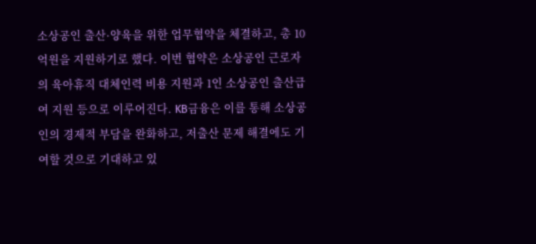소상공인 출산·양육을 위한 업무협약을 체결하고, 총 10억원을 지원하기로 했다. 이번 협약은 소상공인 근로자의 육아휴직 대체인력 비용 지원과 1인 소상공인 출산급여 지원 등으로 이루어진다. KB금융은 이를 통해 소상공인의 경제적 부담을 완화하고, 저출산 문제 해결에도 기여할 것으로 기대하고 있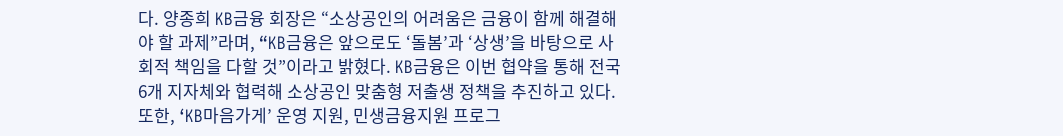다. 양종희 KB금융 회장은 “소상공인의 어려움은 금융이 함께 해결해야 할 과제”라며, “KB금융은 앞으로도 ‘돌봄’과 ‘상생’을 바탕으로 사회적 책임을 다할 것”이라고 밝혔다. KB금융은 이번 협약을 통해 전국 6개 지자체와 협력해 소상공인 맞춤형 저출생 정책을 추진하고 있다. 또한, ‘KB마음가게’ 운영 지원, 민생금융지원 프로그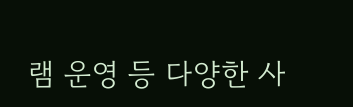램 운영 등 다양한 사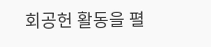회공헌 활동을 펼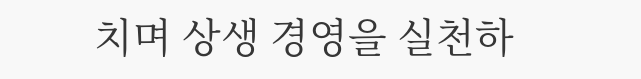치며 상생 경영을 실천하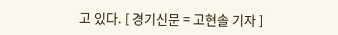고 있다. [ 경기신문 = 고현솔 기자 ]